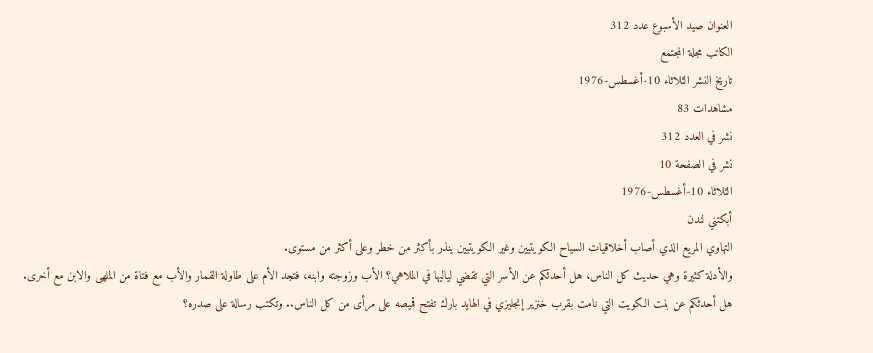العنوان صيد الأسبوع عدد 312
الكاتب مجلة المجتمع
تاريخ النشر الثلاثاء 10-أغسطس-1976
مشاهدات 83
نشر في العدد 312
نشر في الصفحة 10
الثلاثاء 10-أغسطس-1976
أبكتني لندن
التهاوي المريع الذي أصاب أخلاقيات السياح الكويتيين وغير الكويتيين ينذر بأكثر من خطر وعلى أكثر من مستوى.
والأدلة كثيرة وهي حديث كل الناس، هل أحدثكم عن الأسر التي تقضي لياليها في الملاهي؟ الأب وزوجته وابنه، فتجد الأم على طاولة القمار والأب مع فتاة من الملهى والابن مع أخرى.
هل أحدثكم عن بنت الكويت التي نامت بقرب خنزير إنجليزي في الهايد بارك تفتح قميصه على مرأى من كل الناس.. وتكتب رسالة على صدره؟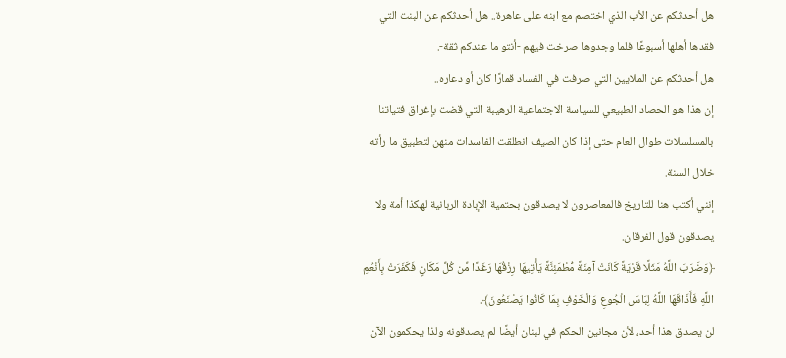هل أحدثكم عن الأب الذي اختصم مع ابنه على عاهرة.. هل أحدثكم عن البنت التي فقدها أهلها أسبوعًا فلما وجدوها صرخت فيهم -أنتو ما عندكم ثقة-.
هل أحدثكم عن الملايين التي صرفت في الفساد قمارًا كان أو دعاره..
إن هذا هو الحصاد الطبيعي للسياسة الاجتماعية الرهيبة التي قضت بإغراق فتياتنا بالمسلسلات طوال العام حتى إذا كان الصيف انطلقت الفاسدات منهن لتطبيق ما رأته خلال السنة.
إنني أكتب هنا للتاريخ فالمعاصرون لا يصدقون بحتمية الإبادة الربانية لهكذا أمة ولا يصدقون قول الفرقان.
﴿وَضَرَبَ اللَّهُ مَثَلًا قَرْيَةً كَانَتْ آمِنَةً مُّطْمَئِنَّةً يَأْتِيهَا رِزْقُهَا رَغَدًا مِّن كُلِّ مَكَانٍ فَكَفَرَتْ بِأَنْعُمِ اللَّهِ فَأَذَاقَهَا اللَّهُ لِبَاسَ الْجُوعِ وَالْخَوْفِ بِمَا كَانُوا يَصْنَعُونَ﴾.
لن يصدق هذا أحد، لأن مجانين الحكم في لبنان أيضًا لم يصدقونه ولذا يحكمون الآن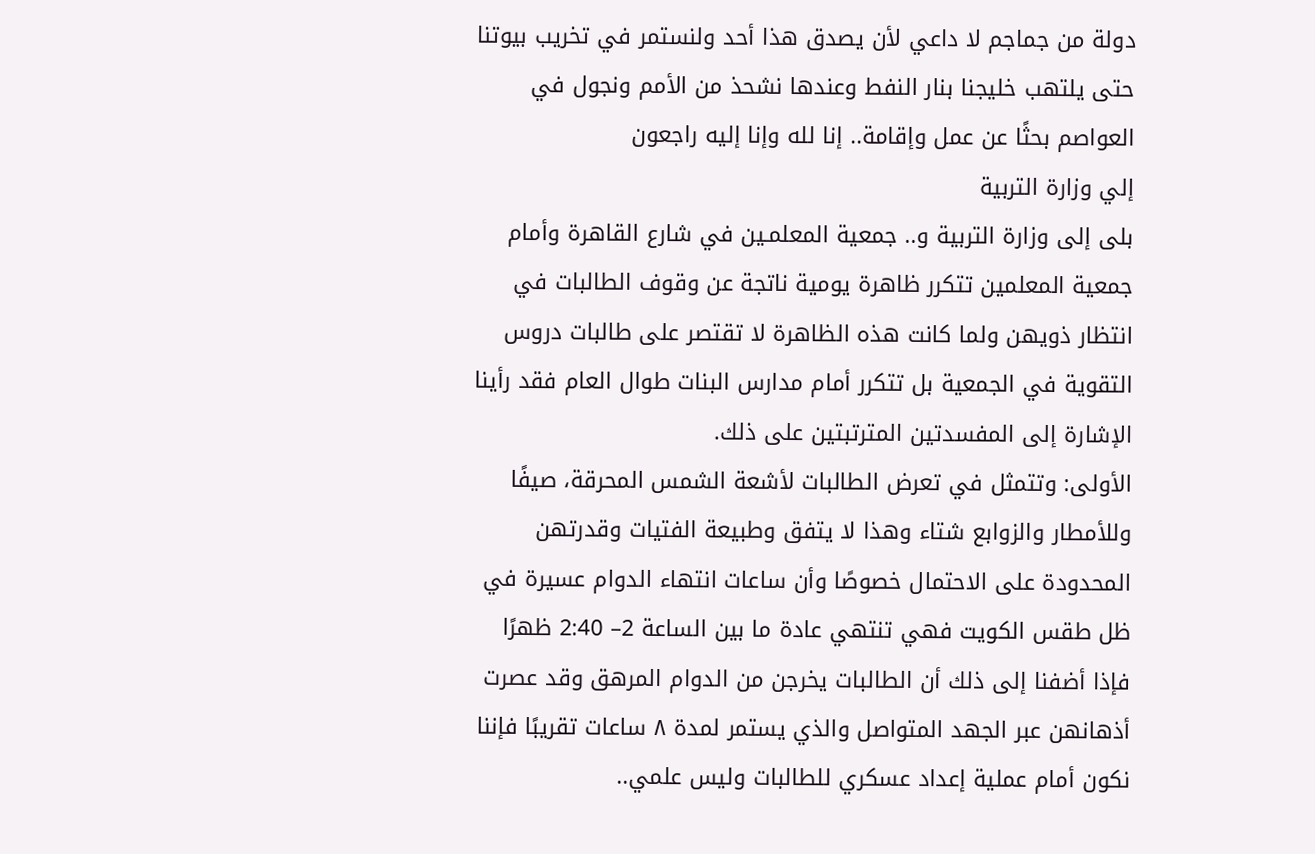دولة من جماجم لا داعي لأن يصدق هذا أحد ولنستمر في تخريب بيوتنا حتى يلتهب خليجنا بنار النفط وعندها نشحذ من الأمم ونجول في العواصم بحثًا عن عمل وإقامة.. إنا لله وإنا إليه راجعون
إلي وزارة التربية
بلى إلى وزارة التربية و.. جمعية المعلمـين في شارع القاهرة وأمام جمعية المعلمين تتكرر ظاهرة يومية ناتجة عن وقوف الطالبات في انتظار ذويهن ولما كانت هذه الظاهرة لا تقتصر على طالبات دروس التقوية في الجمعية بل تتكرر أمام مدارس البنات طوال العام فقد رأينا الإشارة إلى المفسدتين المترتبتين على ذلك.
الأولى: وتتمثل في تعرض الطالبات لأشعة الشمس المحرقة، صيفًا وللأمطار والزوابع شتاء وهذا لا يتفق وطبيعة الفتيات وقدرتهن المحدودة على الاحتمال خصوصًا وأن ساعات انتهاء الدوام عسيرة في ظل طقس الكويت فهي تنتهي عادة ما بين الساعة 2– 2:40 ظهرًا
فإذا أضفنا إلى ذلك أن الطالبات يخرجن من الدوام المرهق وقد عصرت أذهانهن عبر الجهد المتواصل والذي يستمر لمدة ٨ ساعات تقريبًا فإننا نكون أمام عملية إعداد عسكري للطالبات وليس علمي..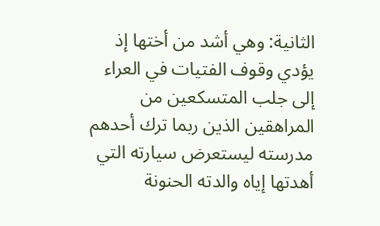الثانية: وهي أشد من أختها إذ يؤدي وقوف الفتيات في العراء إلى جلب المتسكعين من المراهقين الذين ربما ترك أحدهم مدرسته ليستعرض سيارته التي أهدتها إياه والدته الحنونة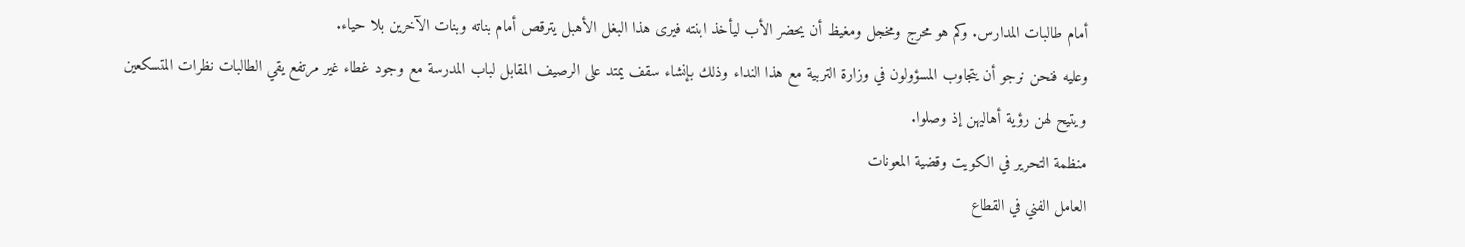أمام طالبات المدارس. وكم هو محرج ومخجل ومغيظ أن يحضر الأب ليأخذ ابنته فيرى هذا البغل الأهبل يترقص أمام بناته وبنات الآخرين بلا حياء.
وعليه فنحن نرجو أن يتجاوب المسؤولون في وزارة التربية مع هذا النداء وذلك بإنشاء سقف يمتد على الرصيف المقابل لباب المدرسة مع وجود غطاء غير مرتفع يقي الطالبات نظرات المتسكعين ويتيح لهن رؤية أهاليهن إذ وصلوا.
منظمة التحرير في الكويت وقضية المعونات
العامل الفني في القطاع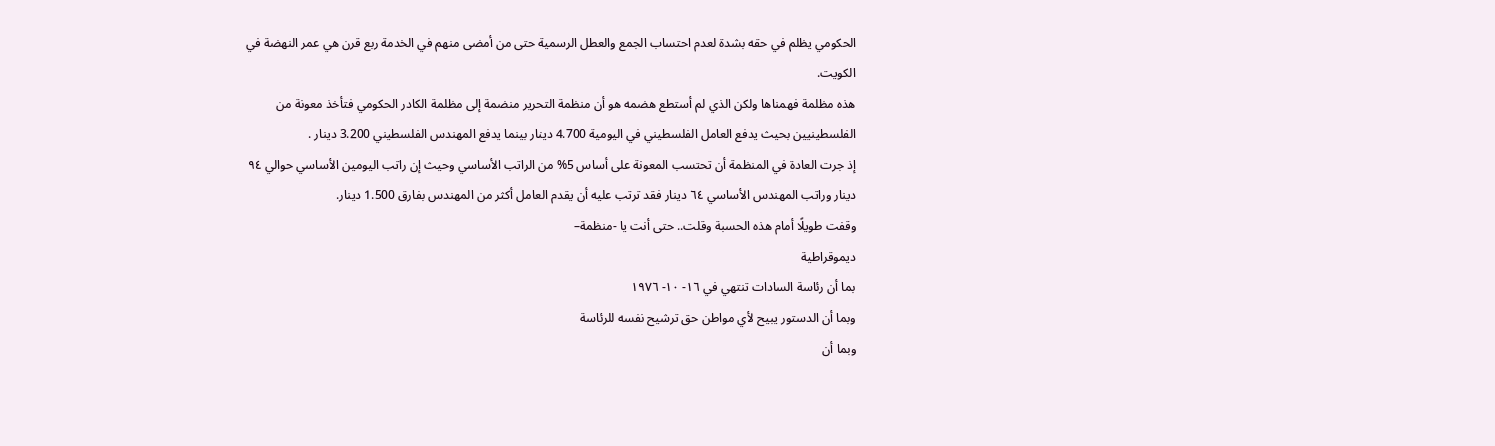الحكومي يظلم في حقه بشدة لعدم احتساب الجمع والعطل الرسمية حتى من أمضى منهم في الخدمة ربع قرن هي عمر النهضة في الكويت.
هذه مظلمة فهمناها ولكن الذي لم أستطع هضمه هو أن منظمة التحرير منضمة إلى مظلمة الكادر الحكومي فتأخذ معونة من الفلسطينيين بحيث يدفع العامل الفلسطيني في اليومية 4.700 دينار بينما يدفع المهندس الفلسطيني 3.200 دينار .
إذ جرت العادة في المنظمة أن تحتسب المعونة على أساس 5% من الراتب الأساسي وحيث إن راتب اليومين الأساسي حوالي ٩٤ دينار وراتب المهندس الأساسي ٦٤ دينار فقد ترتب عليه أن يقدم العامل أكثر من المهندس بفارق 1.500 دينار.
وقفت طويلًا أمام هذه الحسبة وقلت.. حتى أنت يا -منظمة–
ديموقراطية
بما أن رئاسة السادات تنتهي في ١٦- ١٠- ١٩٧٦
وبما أن الدستور يبيح لأي مواطن حق ترشيح نفسه للرئاسة
وبما أن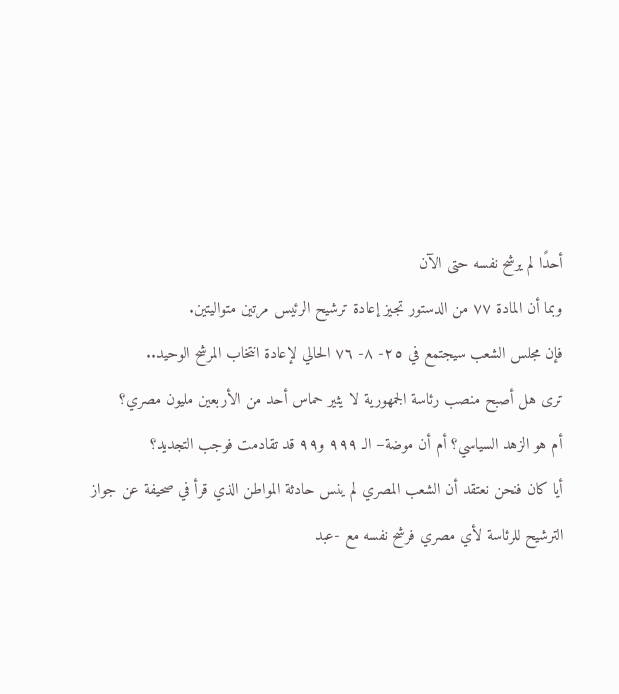أحدًا لم يرشح نفسه حتى الآن
وبما أن المادة ٧٧ من الدستور تجيز إعادة ترشيح الرئيس مرتين متواليتين.
فإن مجلس الشعب سيجتمع في ٢٥- ٨- ٧٦ الحالي لإعادة انتخاب المرشح الوحيد..
ترى هل أصبح منصب رئاسة الجمهورية لا يثير حماس أحد من الأربعين مليون مصري؟
أم هو الزهد السياسي؟ أم أن موضة– الـ ٩٩٩ و٩٩ قد تقادمت فوجب التجديد؟
أيا كان فنحن نعتقد أن الشعب المصري لم ينس حادثة المواطن الذي قرأ في صحيفة عن جواز الترشيح للرئاسة لأي مصري فرشح نفسه مع -عبد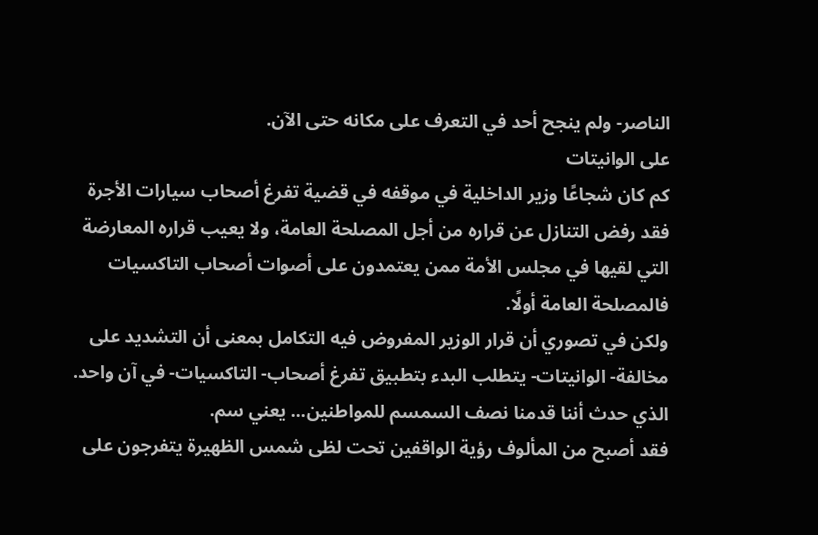الناصر- ولم ينجح أحد في التعرف على مكانه حتى الآن.
على الوانيتات
كم كان شجاعًا وزير الداخلية في موقفه في قضية تفرغ أصحاب سيارات الأجرة
فقد رفض التنازل عن قراره من أجل المصلحة العامة، ولا يعيب قراره المعارضة التي لقيها في مجلس الأمة ممن يعتمدون على أصوات أصحاب التاكسيات فالمصلحة العامة أولًا.
ولكن في تصوري أن قرار الوزير المفروض فيه التكامل بمعنى أن التشديد على مخالفة- الوانيتات- يتطلب البدء بتطبيق تفرغ أصحاب- التاكسيات- في آن واحد.
الذي حدث أننا قدمنا نصف السمسم للمواطنين... يعني سم.
فقد أصبح من المألوف رؤية الواقفين تحت لظى شمس الظهيرة يتفرجون على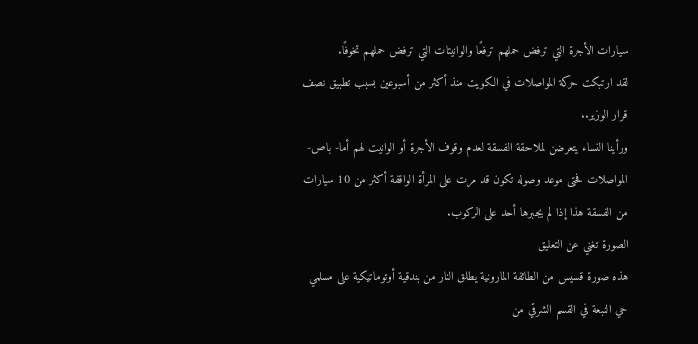سيارات الأجرة التي ترفض حملهم ترفعًا والوانيتات التي ترفض حملهم تخوفًا.
لقد ارتبكت حركة المواصلات في الكويت منذ أكثر من أسبوعين بسبب تطبيق نصف قرار الوزير..
ورأينا النساء يتعرضن لملاحقة الفسقة لعدم وقوف الأجرة أو الوانيت لهم أما- باص- المواصلات فحتى موعد وصوله تكون قد مرت على المرأة الواقفة أكثر من 10 سيارات من الفسقة هذا إذا لم يجبرها أحد على الركوب.
الصورة تغني عن التعليق
هذه صورة قسيس من الطائفة المارونية يطلق النار من بندقية أوتوماتيكية على مسلمي حي النبعة في القسم الشرقي من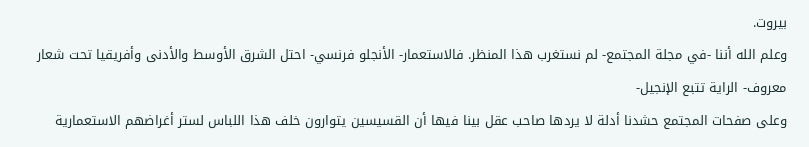بيروت.
وعلم الله أننا -في مجلة المجتمع- لم نستغرب هذا المنظر. فالاستعمار- الأنجلو فرنسي- احتل الشرق الأوسط والأدنى وأفريقيا تحت شعار معروف- الراية تتبع الإنجيل-
وعلى صفحات المجتمع حشدنا أدلة لا يردها صاحب عقل بينا فيها أن القسيسين يتوارون خلف هذا اللباس لستر أغراضهم الاستعمارية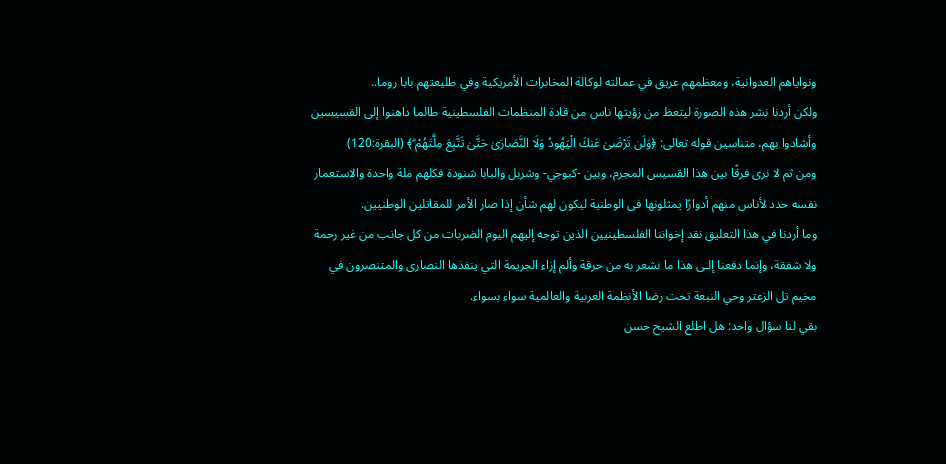ونواياهم العدوانية، ومعظمهم عريق في عمالته لوكالة المخابرات الأمريكية وفي طليعتهم بابا روما..
ولكن أردنا نشر هذه الصورة ليتعظ من رؤيتها ناس من قادة المنظمات الفلسطينية طالما داهنوا إلى القسيسين وأشادوا بهم، متناسين قوله تعالى: ﴿وَلَن تَرْضَىٰ عَنكَ الْيَهُودُ وَلَا النَّصَارَىٰ حَتَّىٰ تَتَّبِعَ مِلَّتَهُمْ ۗ﴾ (البقرة:120)
ومن ثم لا نرى فرقًا بين هذا القسيس المجرم، وبين -كبوجي- وشربل والبابا شنودة فكلهم ملة واحدة والاستعمار نفسه حدد لأناس منهم أدوارًا يمثلونها فى الوطنية ليكون لهم شأن إذا صار الأمر للمقاتلين الوطنيين.
وما أردنا في هذا التعليق نقد إخواننا الفلسطينيين الذين توجه إليهم اليوم الضربات من كل جانب من غير رحمة ولا شفقة، وإنما دفعنا إلـى هذا ما نشعر به من حرقة وألم إزاء الجريمة التي ينفذها النصارى والمتنصرون في مخيم تل الزعتر وحي النبعة تحت رضا الأنظمة العربية والعالمية سواء بسواء.
بقي لنا سؤال واحد: هل اطلع الشيح حسن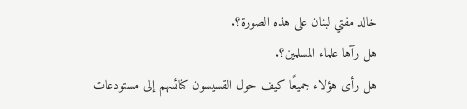خالد مفتي لبنان على هذه الصورة؟.
هل رآها علماء المسلمين؟.
هل رأى هؤلاء جميعًا كيف حول القسيسون كنائسهم إلى مستودعات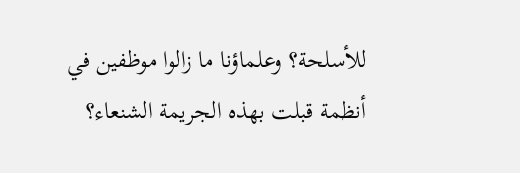للأسلحة؟ وعلماؤنا ما زالوا موظفين في أنظمة قبلت بهذه الجريمة الشنعاء؟